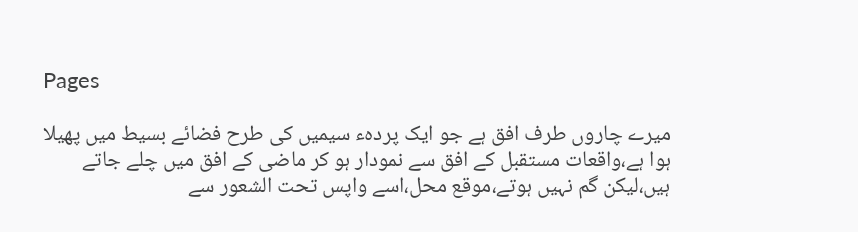Pages

میرے چاروں طرف افق ہے جو ایک پردہء سیمیں کی طرح فضائے بسیط میں پھیلا ہوا ہے،واقعات مستقبل کے افق سے نمودار ہو کر ماضی کے افق میں چلے جاتے ہیں،لیکن گم نہیں ہوتے،موقع محل،اسے واپس تحت الشعور سے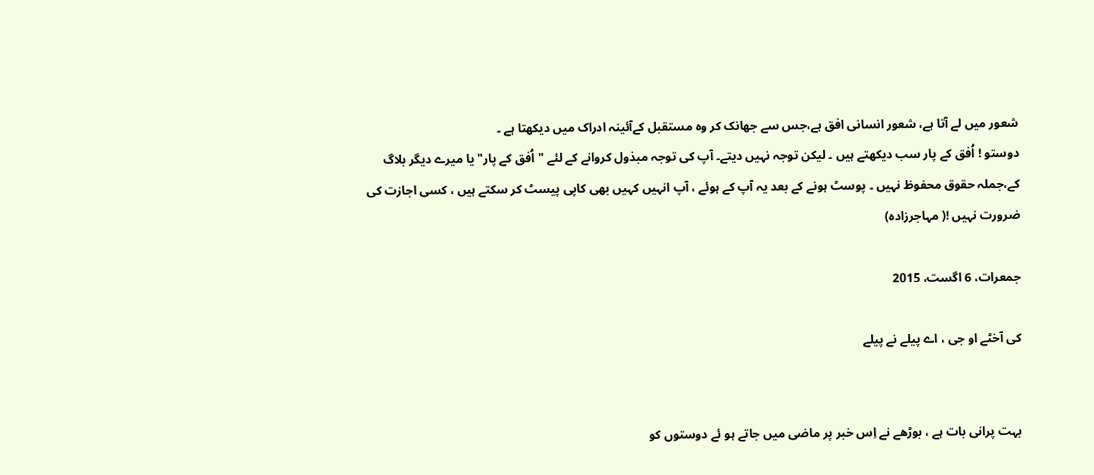شعور میں لے آتا ہے، شعور انسانی افق ہے،جس سے جھانک کر وہ مستقبل کےآئینہ ادراک میں دیکھتا ہے ۔
دوستو ! اُفق کے پار سب دیکھتے ہیں ۔ لیکن توجہ نہیں دیتے۔ آپ کی توجہ مبذول کروانے کے لئے "اُفق کے پار" یا میرے دیگر بلاگ کے،جملہ حقوق محفوظ نہیں ۔ پوسٹ ہونے کے بعد یہ آپ کے ہوئے ، آپ انہیں کہیں بھی کاپی پیسٹ کر سکتے ہیں ، کسی اجازت کی ضرورت نہیں !( مہاجرزادہ)

جمعرات، 6 اگست، 2015

کی آخٹے او جی ، اے پیلے نے پیلے


بہت پرانی بات ہے ، بوڑھے نے اِس خبر پر ماضی میں جاتے ہو ئے دوستوں کو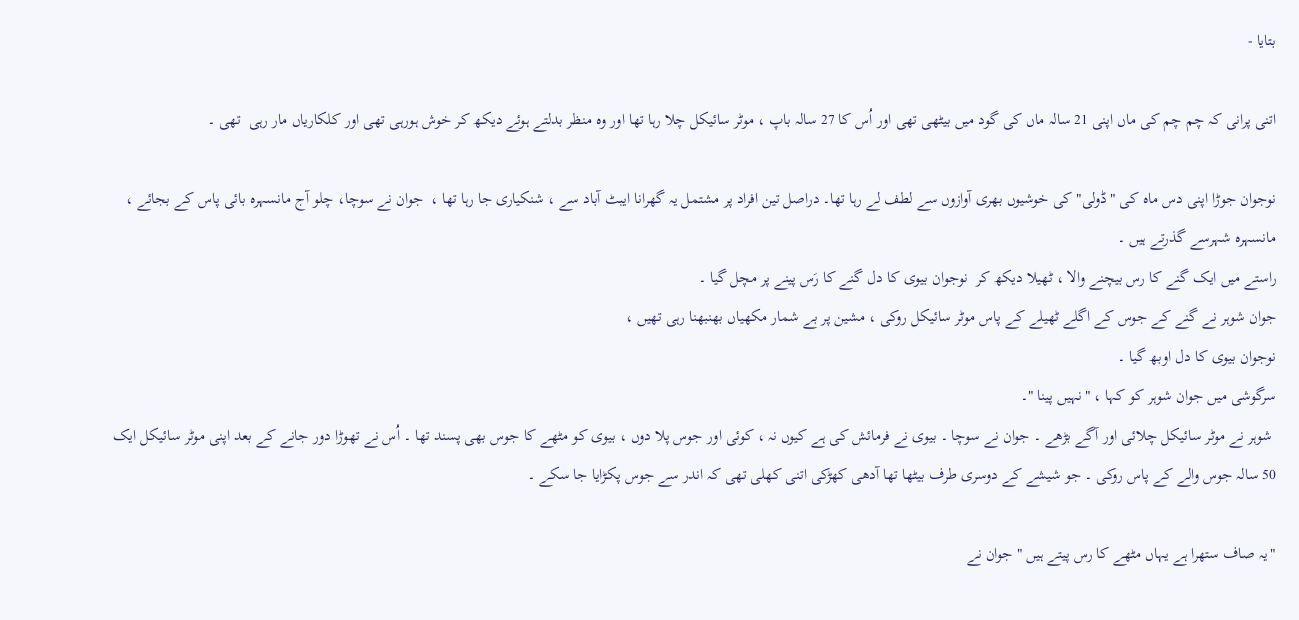بتایا -

اتنی پرانی کہ چم چم کی ماں اپنی 21 سالہ ماں کی گود میں بیٹھی تھی اور اُس کا 27 سالہ باپ ، موٹر سائیکل چلا رہا تھا اور وہ منظر بدلتے ہوئے دیکھ کر خوش ہورہی تھی اور کلکاریاں مار رہی  تھی ۔

نوجوان جوڑا اپنی دس ماہ کی "ڈولی" کی خوشیوں بھری آوازوں سے لطف لے رہا تھا۔ دراصل تین افراد پر مشتمل یہ گھرانا ایبٹ آباد سے ، شنکیاری جا رہا تھا ،  جوان نے سوچا، چلو آج مانسہرہ بائی پاس کے بجائے ، مانسہرہ شہرسے گذرتے ہیں ۔
راستے میں ایک گنے کا رس بیچنے والا ، ٹھیلا دیکھ کر  نوجوان بیوی کا دل گنے کا رَس پینے پر مچل گیا ۔
جوان شوہر نے گنے کے جوس کے اگلے ٹھیلے کے پاس موٹر سائیکل روکی ، مشین پر بے شمار مکھیاں بھنبھنا رہی تھیں ،
نوجوان بیوی کا دل اوبھ گیا ۔
سرگوشی میں جوان شوہر کو کہا ، "نہیں پینا "۔
 شوہر نے موٹر سائیکل چلائی اور آگے بڑھے ۔ جوان نے سوچا ۔ بیوی نے فرمائش کی ہے کیوں نہ ، کوئی اور جوس پلا دوں ، بیوی کو مٹھے کا جوس بھی پسند تھا ۔ اُس نے تھوڑا دور جانے کے بعد اپنی موٹر سائیکل ایک 50 سالہ جوس والے کے پاس روکی ۔ جو شیشے کے دوسری طرف بیٹھا تھا آدھی کھڑکی اتنی کھلی تھی کہ اندر سے جوس پکڑایا جا سکے ۔

"یہ صاف ستھرا ہے یہاں مٹھے کا رس پیتے ہیں " جوان نے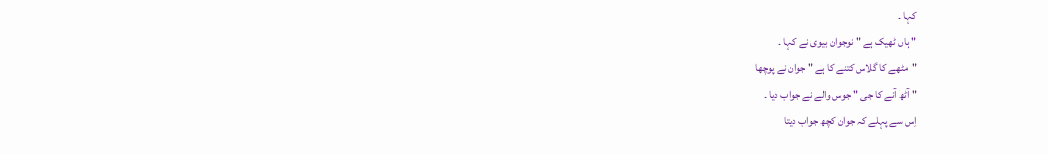کہا ۔
" ہاں ٹھیک ہے " نوجوان بیوی نے کہا ۔
"مٹھے کا گلاس کتنے کا ہے " جوان نے پوچھا
" آٹھ آنے کا جی " جوس والے نے جواب دیا ۔
اِس سے پہلے کہ جوان کچھ جواب دیتا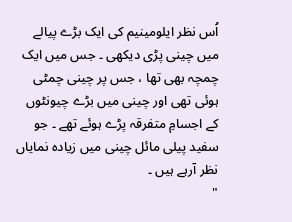اُس نظر ایلومینیم کی ایک بڑے پیالے میں چینی پڑی دیکھی ۔ جس میں ایک چمچہ بھی تھا ، جس پر چینی چمٹی ہوئی تھی اور چینی میں بڑے چیونٹوں کے اجسامِ متفرقہ پڑے ہوئے تھے ۔ جو سفید پیلی مائل چینی میں زیادہ نمایاں نظر آرہے ہیں ۔
"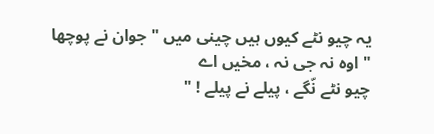یہ چیو نٹے کیوں ہیں چینی میں " جوان نے پوچھا
" اوہ نہ جی نہ ، مخیں اے
چیو نٹے نّگے ، پیلے نے پیلے ! "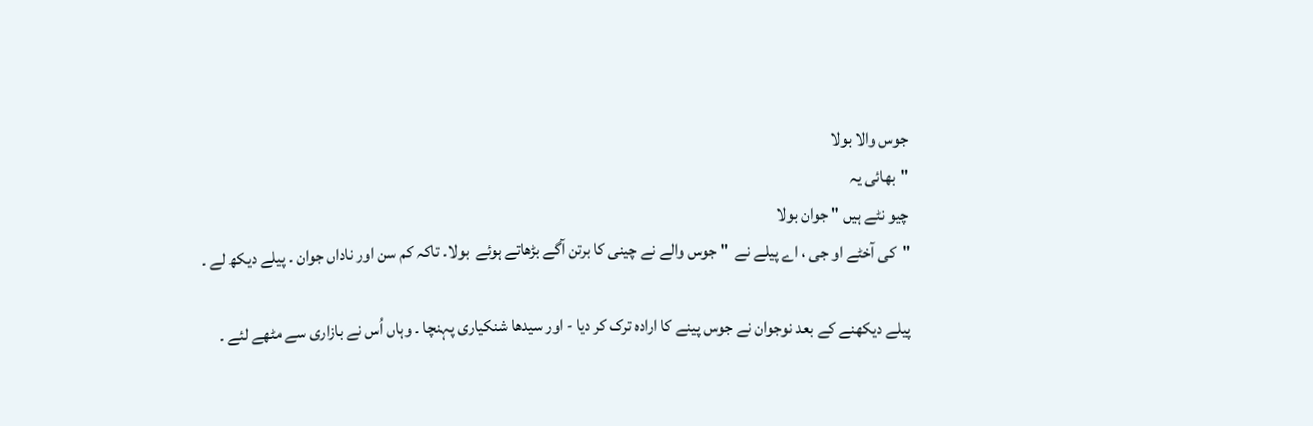جوس والا بولا
"بھائی یہ
چیو نٹے ہیں " جوان بولا
"کی آخٹے او جی ، اے پیلے نے  " جوس والے نے چینی کا برتن آگے بڑھاتے ہوئے  بولا۔ تاکہ کم سن اور ناداں جوان ۔ پیلے دیکھ لے ۔

پیلے دیکھنے کے بعد نوجوان نے جوس پینے کا ارادہ ترک کر دیا - اور سیدھا شنکیاری پہنچا ۔ وہاں اُس نے بازاری سے مٹھے لئے ۔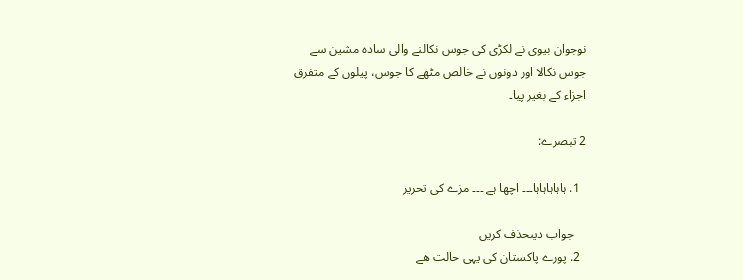نوجوان بیوی نے لکڑی کی جوس نکالنے والی سادہ مشین سے جوس نکالا اور دونوں نے خالص مٹھے کا جوس، پیلوں کے متفرق اجزاء کے بغیر پیا۔

2 تبصرے:

  1. ہاہاہاہاہا۔۔۔ اچھا ہے ۔۔۔ مزے کی تحریر

    جواب دیںحذف کریں
  2. پورے پاکستان کی یہی حالت ھے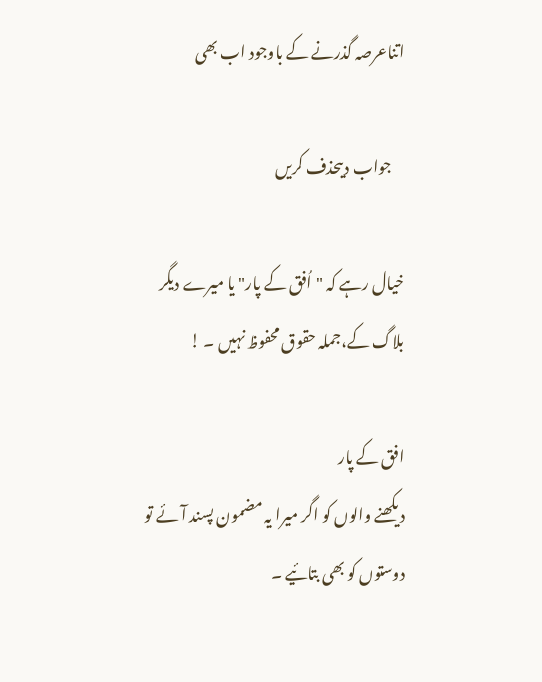اتناعرصہ گذرنے کے باوجود اب بھی

    جواب دیںحذف کریں

خیال رہے کہ "اُفق کے پار" یا میرے دیگر بلاگ کے،جملہ حقوق محفوظ نہیں ۔ !

افق کے پار
دیکھنے والوں کو اگر میرا یہ مضمون پسند آئے تو دوستوں کو بھی بتائیے ۔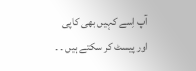آپ اِسے کہیں بھی کاپی اور پیسٹ کر سکتے ہیں ۔ ۔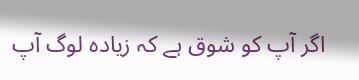اگر آپ کو شوق ہے کہ زیادہ لوگ آپ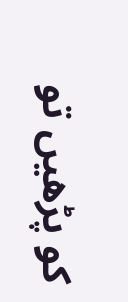کو پڑھیں تو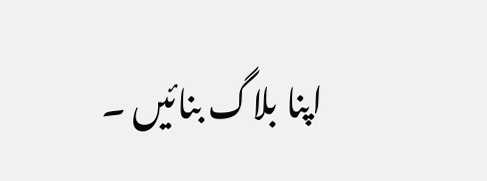اپنا بلاگ بنائیں ۔